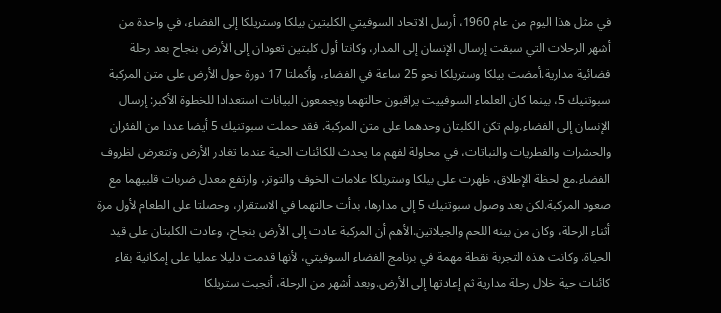في مثل هذا اليوم من عام 1960، أرسل الاتحاد السوفيتي الكلبتين بيلكا وستريلكا إلى الفضاء، في واحدة من أشهر الرحلات التي سبقت إرسال الإنسان إلى المدار، وكانتا أول كلبتين تعودان إلى الأرض بنجاح بعد رحلة فضائية مدارية.أمضت بيلكا وستريلكا نحو 25 ساعة في الفضاء، وأكملتا 17 دورة حول الأرض على متن المركبة سبوتنيك 5، بينما كان العلماء السوفييت يراقبون حالتهما ويجمعون البيانات استعدادا للخطوة الأكبر: إرسال الإنسان إلى الفضاء.ولم تكن الكلبتان وحدهما على متن المركبة. فقد حملت سبوتنيك 5 أيضا عددا من الفئران والحشرات والفطريات والنباتات، في محاولة لفهم ما يحدث للكائنات الحية عندما تغادر الأرض وتتعرض لظروف الفضاء.مع لحظة الإطلاق، ظهرت على بيلكا وستريلكا علامات الخوف والتوتر، وارتفع معدل ضربات قلبيهما مع صعود المركبة.لكن بعد وصول سبوتنيك 5 إلى مدارها، بدأت حالتهما في الاستقرار، وحصلتا على الطعام لأول مرة أثناء الرحلة، وكان من بينه اللحم والجيلاتين.الأهم أن المركبة عادت إلى الأرض بنجاح، وعادت الكلبتان على قيد الحياة. وكانت هذه التجربة نقطة مهمة في برنامج الفضاء السوفيتي، لأنها قدمت دليلا عمليا على إمكانية بقاء كائنات حية خلال رحلة مدارية ثم إعادتها إلى الأرض.وبعد أشهر من الرحلة، أنجبت ستريلكا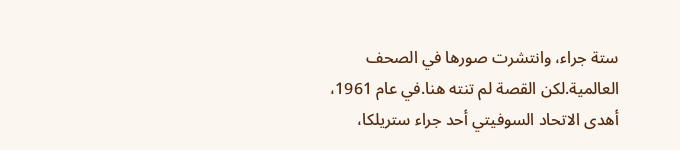ستة جراء، وانتشرت صورها في الصحف العالمية.لكن القصة لم تنته هنا.في عام 1961، أهدى الاتحاد السوفيتي أحد جراء ستريلكا،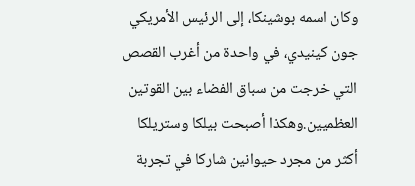وكان اسمه بوشينكا، إلى الرئيس الأمريكي جون كينيدي، في واحدة من أغرب القصص التي خرجت من سباق الفضاء بين القوتين العظميين.وهكذا أصبحت بيلكا وستريلكا أكثر من مجرد حيوانين شاركا في تجربة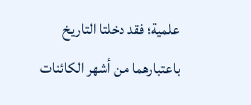علمية؛ فقد دخلتا التاريخ باعتبارهما من أشهر الكائنات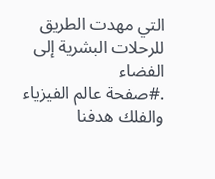التي مهدت الطريق للرحلات البشرية إلى الفضاء
.#صفحة عالم الفيزياء والفلك هدفنا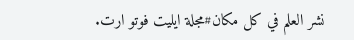نشر العلم في كل مكان#مجلة ايليت فوتو ارت.